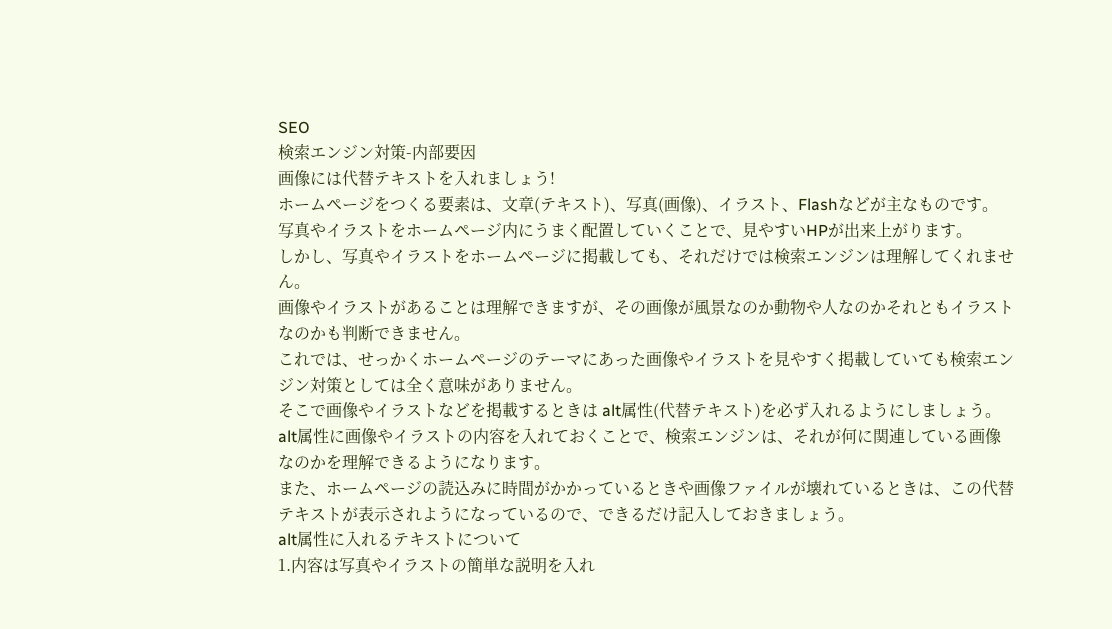SEO
検索エンジン対策-内部要因
画像には代替テキストを入れましょう!
ホームページをつくる要素は、文章(テキスト)、写真(画像)、イラスト、Flashなどが主なものです。
写真やイラストをホームページ内にうまく配置していくことで、見やすいHPが出来上がります。
しかし、写真やイラストをホームページに掲載しても、それだけでは検索エンジンは理解してくれません。
画像やイラストがあることは理解できますが、その画像が風景なのか動物や人なのかそれともイラストなのかも判断できません。
これでは、せっかくホームページのテーマにあった画像やイラストを見やすく掲載していても検索エンジン対策としては全く意味がありません。
そこで画像やイラストなどを掲載するときは alt属性(代替テキスト)を必ず入れるようにしましょう。
alt属性に画像やイラストの内容を入れておくことで、検索エンジンは、それが何に関連している画像なのかを理解できるようになります。
また、ホームページの読込みに時間がかかっているときや画像ファイルが壊れているときは、この代替テキストが表示されようになっているので、できるだけ記入しておきましょう。
alt属性に入れるテキストについて
1.内容は写真やイラストの簡単な説明を入れ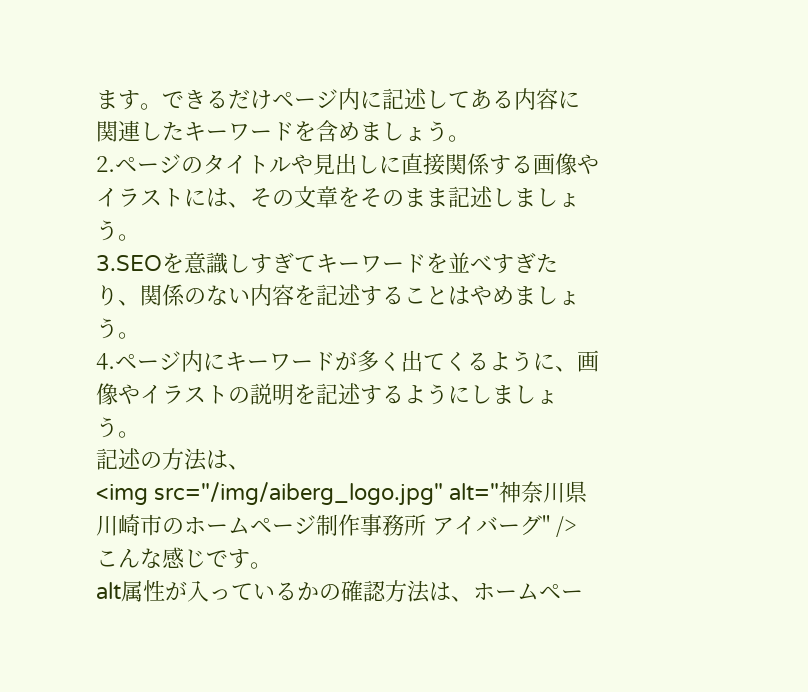ます。できるだけページ内に記述してある内容に関連したキーワードを含めましょう。
2.ページのタイトルや見出しに直接関係する画像やイラストには、その文章をそのまま記述しましょう。
3.SEOを意識しすぎてキーワードを並べすぎたり、関係のない内容を記述することはやめましょう。
4.ページ内にキーワードが多く出てくるように、画像やイラストの説明を記述するようにしましょう。
記述の方法は、
<img src="/img/aiberg_logo.jpg" alt="神奈川県川崎市のホームページ制作事務所 アイバーグ" />
こんな感じです。
alt属性が入っているかの確認方法は、ホームペー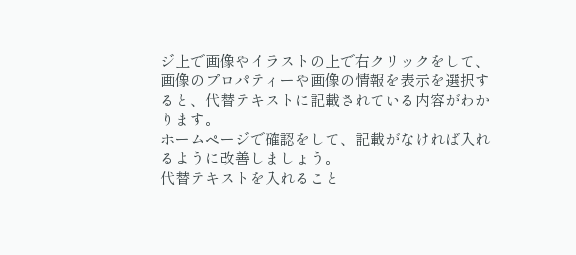ジ上で画像やイラストの上で右クリックをして、画像のプロパティーや画像の情報を表示を選択すると、代替テキストに記載されている内容がわかります。
ホームページで確認をして、記載がなければ入れるように改善しましょう。
代替テキストを入れること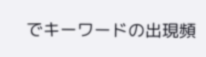でキーワードの出現頻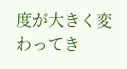度が大きく変わってき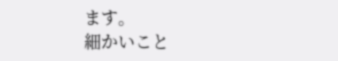ます。
細かいこと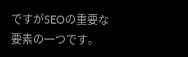ですがSEOの重要な要素の一つです。